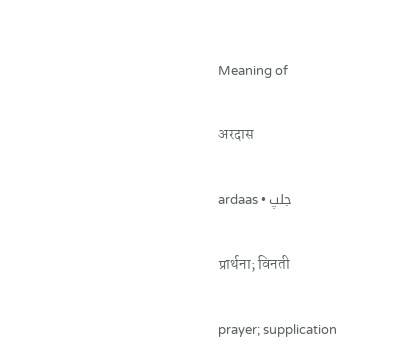Meaning of

अरदास

ardaas • جلپ

प्रार्थना; विनती

prayer; supplication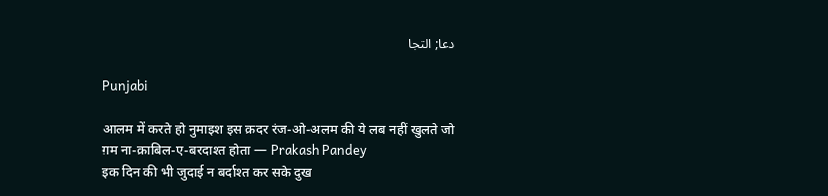دعا; التجا

Punjabi

आलम में करते हो नुमाइश इस क़दर रंज-ओ-अलम की ये लब नहीं खुलते जो ग़म ना-क़ाबिल-ए-बरदाश्त होता — Prakash Pandey
इक दिन की भी जुदाई न बर्दाश्त कर सके दुख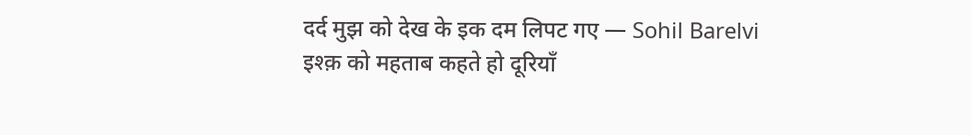दर्द मुझ को देख के इक दम लिपट गए — Sohil Barelvi
इश्क़ को महताब कहते हो दूरियाँ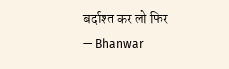बर्दाश्त कर लो फिर — Bhanwar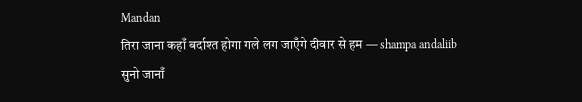Mandan
तिरा जाना कहाँ बर्दाश्त होगा गले लग जाएँगे दीवार से हम — shampa andaliib
सुनो जानाँ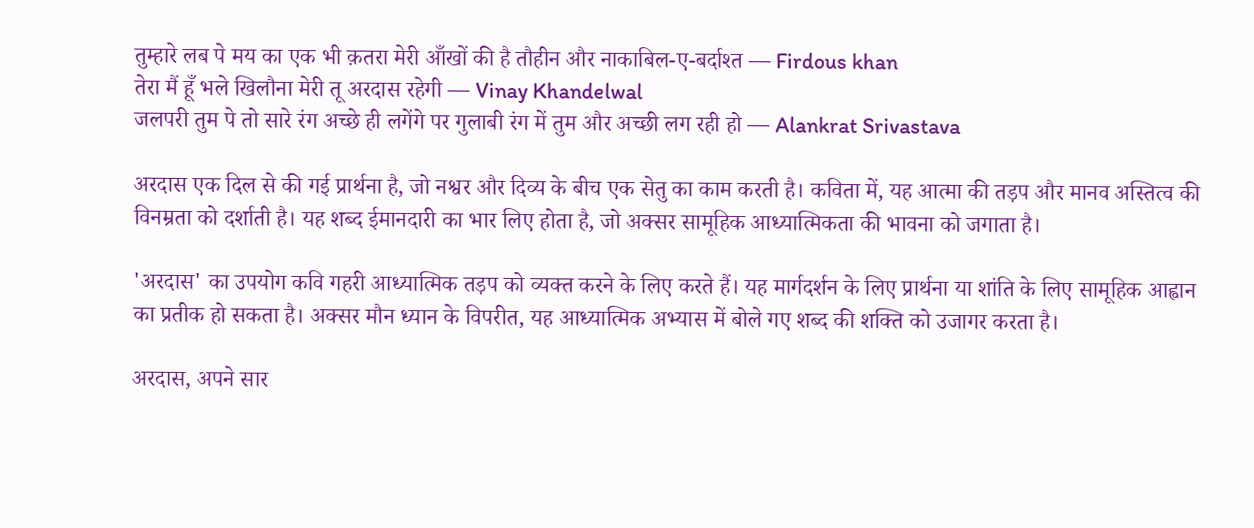तुम्हारे लब पे मय का एक भी क़तरा मेरी आँखों की है तौहीन और नाकाबिल-ए-बर्दाश्त — Firdous khan
तेरा मैं हूँ भले खिलौना मेरी तू अरदास रहेगी — Vinay Khandelwal
जलपरी तुम पे तो सारे रंग अच्छे ही लगेंगे पर गुलाबी रंग में तुम और अच्छी लग रही हो — Alankrat Srivastava

अरदास एक दिल से की गई प्रार्थना है, जो नश्वर और दिव्य के बीच एक सेतु का काम करती है। कविता में, यह आत्मा की तड़प और मानव अस्तित्व की विनम्रता को दर्शाती है। यह शब्द ईमानदारी का भार लिए होता है, जो अक्सर सामूहिक आध्यात्मिकता की भावना को जगाता है।

'अरदास' का उपयोग कवि गहरी आध्यात्मिक तड़प को व्यक्त करने के लिए करते हैं। यह मार्गदर्शन के लिए प्रार्थना या शांति के लिए सामूहिक आह्वान का प्रतीक हो सकता है। अक्सर मौन ध्यान के विपरीत, यह आध्यात्मिक अभ्यास में बोले गए शब्द की शक्ति को उजागर करता है।

अरदास, अपने सार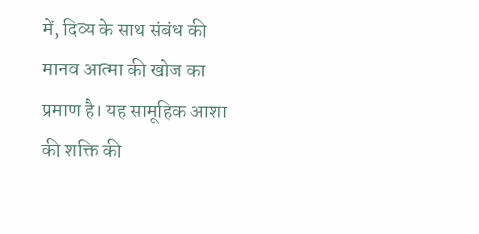में, दिव्य के साथ संबंध की मानव आत्मा की खोज का प्रमाण है। यह सामूहिक आशा की शक्ति की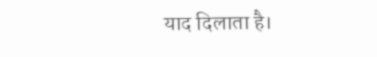याद दिलाता है।